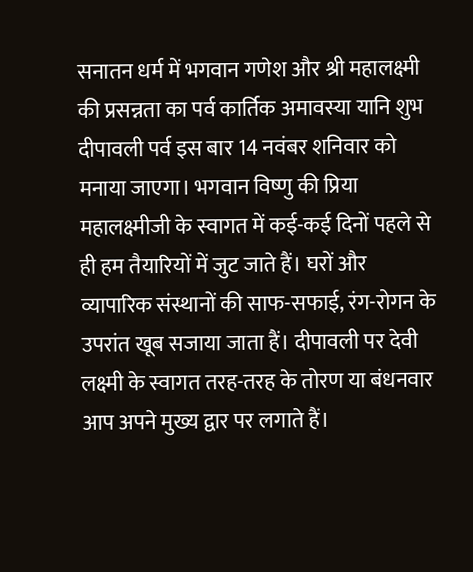सनातन धर्म में भगवान गणेश और श्री महालक्ष्मी की प्रसन्नता का पर्व कार्तिक अमावस्या यानि शुभ दीपावली पर्व इस बार 14 नवंबर शनिवार को मनाया जाएगा। भगवान विष्णु की प्रिया महालक्ष्मीजी के स्वागत में कई-कई दिनों पहले से ही हम तैयारियों में जुट जाते हैं। घरों और व्यापारिक संस्थानों की साफ-सफाई, रंग-रोगन के उपरांत खूब सजाया जाता हैं। दीपावली पर देवी लक्ष्मी के स्वागत तरह-तरह के तोरण या बंधनवार आप अपने मुख्य द्वार पर लगाते हैं।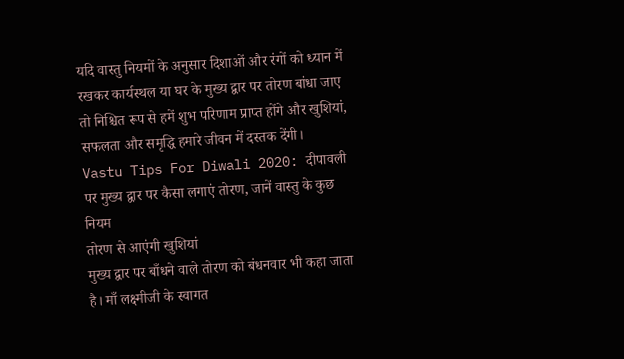यदि वास्तु नियमों के अनुसार दिशाओं और रंगों को ध्यान में रखकर कार्यस्थल या घर के मुख्य द्वार पर तोरण बांधा जाए तो निश्चित रूप से हमें शुभ परिणाम प्राप्त होंगे और खुशियां, सफलता और समृद्धि हमारे जीवन में दस्तक देंगी।
Vastu Tips For Diwali 2020: दीपावली पर मुख्य द्वार पर कैसा लगाएं तोरण, जानें वास्तु के कुछ नियम
तोरण से आएंगी खुशियां
मुख्य द्वार पर बाँधने वाले तोरण को बंधनवार भी कहा जाता है। माँ लक्ष्मीजी के स्वागत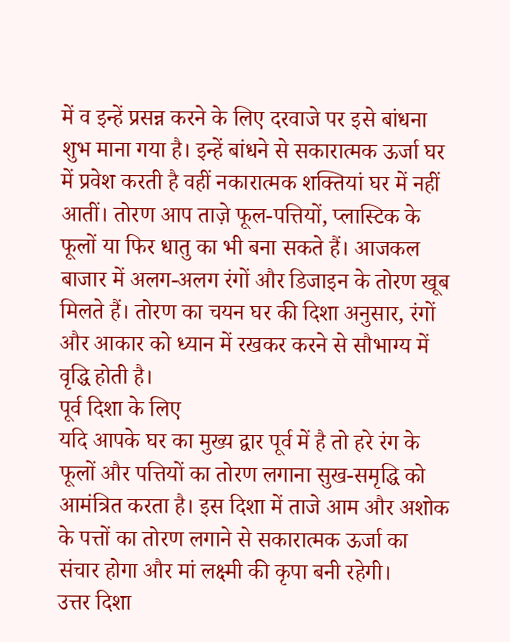में व इन्हें प्रसन्न करने के लिए दरवाजे पर इसे बांधना शुभ माना गया है। इन्हें बांधने से सकारात्मक ऊर्जा घर में प्रवेश करती है वहीं नकारात्मक शक्तियां घर में नहीं आतीं। तोरण आप ताज़े फूल-पत्तियों, प्लास्टिक के फूलों या फिर धातु का भी बना सकते हैं। आजकल बाजार में अलग-अलग रंगों और डिजाइन के तोरण खूब मिलते हैं। तोरण का चयन घर की दिशा अनुसार, रंगों और आकार को ध्यान में रखकर करने से सौभाग्य में वृद्धि होती है।
पूर्व दिशा के लिए
यदि आपके घर का मुख्य द्वार पूर्व में है तो हरे रंग के फूलों और पत्तियों का तोरण लगाना सुख-समृद्धि को आमंत्रित करता है। इस दिशा में ताजे आम और अशोक के पत्तों का तोरण लगाने से सकारात्मक ऊर्जा का संचार होगा और मां लक्ष्मी की कृपा बनी रहेगी।
उत्तर दिशा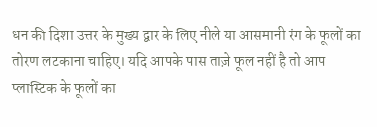धन की दिशा उत्तर के मुख्य द्वार के लिए नीले या आसमानी रंग के फूलों का तोरण लटकाना चाहिए। यदि आपके पास ताज़े फूल नहीं है तो आप प्लास्टिक के फूलों का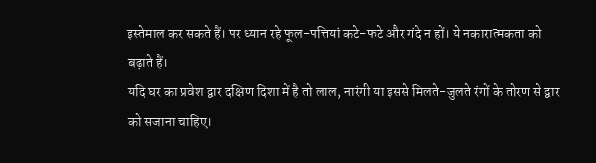इस्तेमाल कर सकते हैं। पर ध्यान रहे फूल-पत्तियां कटे-फटे और गंदे न हों। ये नकारात्मकता को बढ़ाते हैं।
यदि घर का प्रवेश द्वार दक्षिण दिशा में है तो लाल, नारंगी या इससे मिलते-जुलते रंगों के तोरण से द्वार को सजाना चाहिए।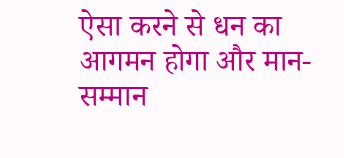ऐसा करने से धन का आगमन होगा और मान-सम्मान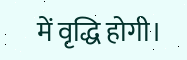में वृद्धि होगी।